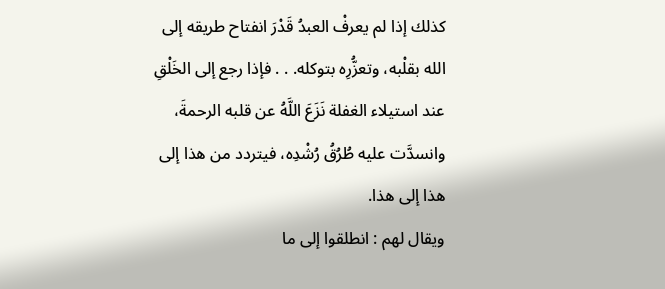كذلك إذا لم يعرفْ العبدُ قَدْرَ انفتاح طريقه إلى الله بقلْبه، وتعزُّرِه بتوكله. . . فإذا رجع إلى الخَلْقِ عند استيلاء الغفلة نَزَعَ اللَّهُ عن قلبه الرحمةَ، وانسدَّت عليه طُرُقُ رُشْدِه، فيتردد من هذا إلى هذا إلى هذا.
ويقال لهم : انطلقوا إلى ما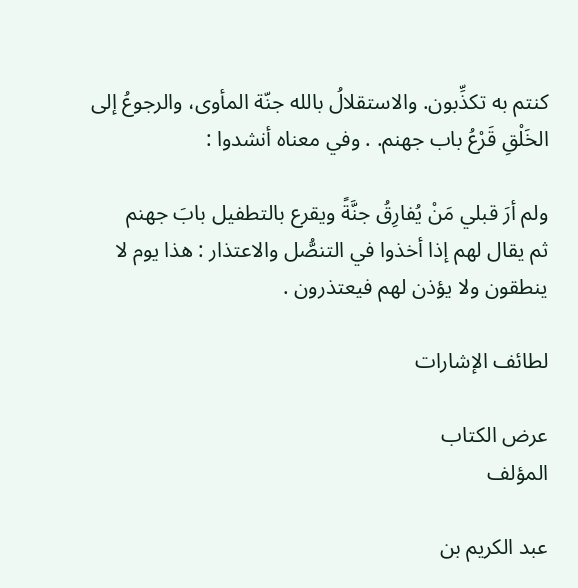كنتم به تكذِّبون. والاستقلالُ بالله جنّة المأوى، والرجوعُ إلى الخَلْقِ قَرْعُ باب جهنم. . وفي معناه أنشدوا :

ولم أرَ قبلي مَنْ يُفارِقُ جنَّةً ويقرع بالتطفيل بابَ جهنم
ثم يقال لهم إذا أخذوا في التنصُّل والاعتذار : هذا يوم لا ينطقون ولا يؤذن لهم فيعتذرون .

لطائف الإشارات

عرض الكتاب
المؤلف

عبد الكريم بن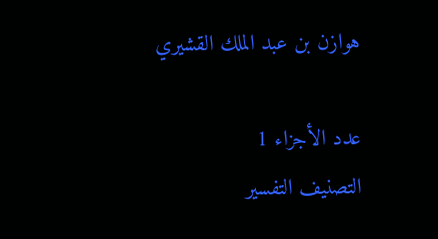هوازن بن عبد الملك القشيري

عدد الأجزاء 1
التصنيف التفسير